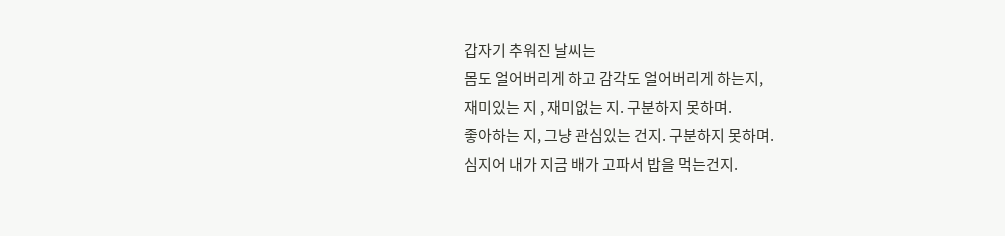갑자기 추워진 날씨는
몸도 얼어버리게 하고 감각도 얼어버리게 하는지,
재미있는 지 , 재미없는 지. 구분하지 못하며.
좋아하는 지, 그냥 관심있는 건지. 구분하지 못하며.
심지어 내가 지금 배가 고파서 밥을 먹는건지.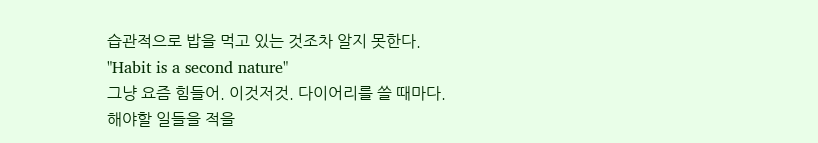습관적으로 밥을 먹고 있는 것조차 알지 못한다.
"Habit is a second nature"
그냥 요즘 힘들어. 이것저것. 다이어리를 쓸 때마다.
해야할 일들을 적을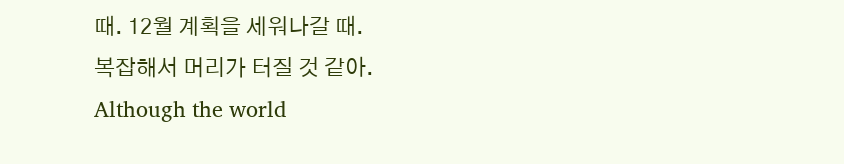때. 12월 계획을 세워나갈 때.
복잡해서 머리가 터질 것 같아.
Although the world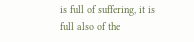is full of suffering, it is full also of the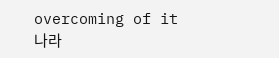overcoming of it
나라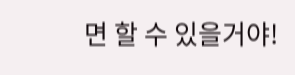면 할 수 있을거야!